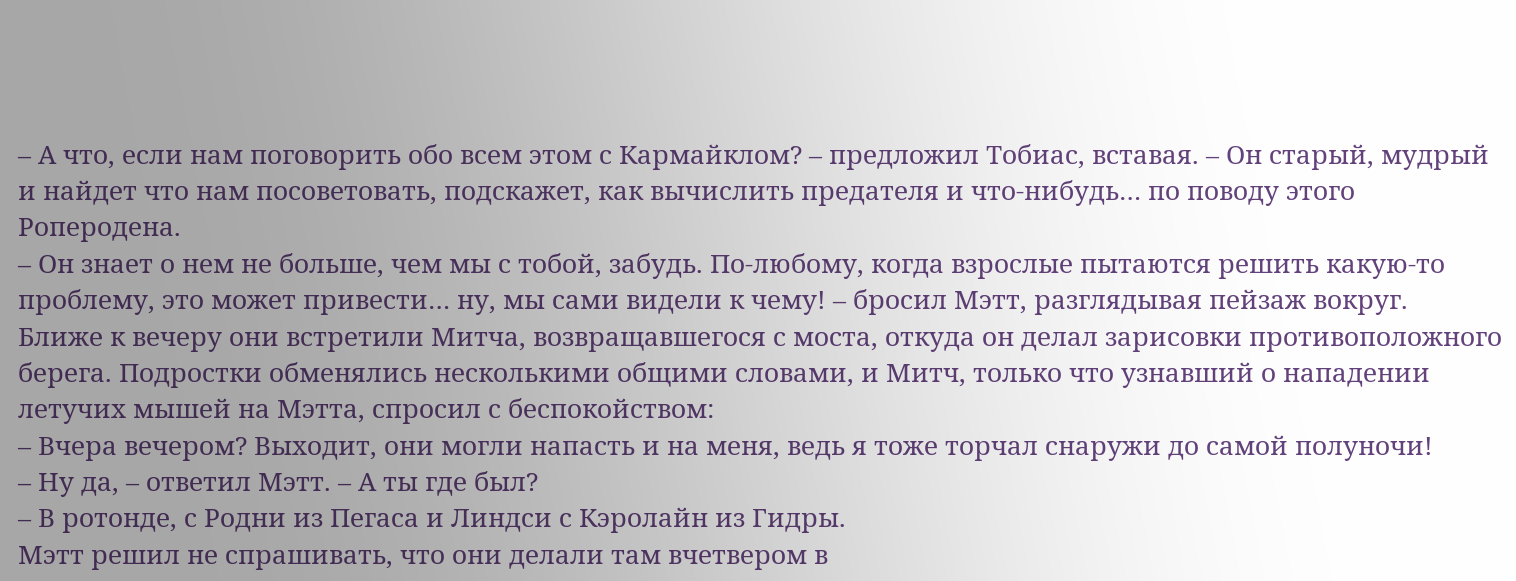– А что, если нам поговорить обо всем этом с Кармайклом? – предложил Тобиас, вставая. – Он старый, мудрый и найдет что нам посоветовать, подскажет, как вычислить предателя и что-нибудь… по поводу этого Роперодена.
– Он знает о нем не больше, чем мы с тобой, забудь. По-любому, когда взрослые пытаются решить какую-то проблему, это может привести… ну, мы сами видели к чему! – бросил Мэтт, разглядывая пейзаж вокруг.
Ближе к вечеру они встретили Митча, возвращавшегося с моста, откуда он делал зарисовки противоположного берега. Подростки обменялись несколькими общими словами, и Митч, только что узнавший о нападении летучих мышей на Мэтта, спросил с беспокойством:
– Вчера вечером? Выходит, они могли напасть и на меня, ведь я тоже торчал снаружи до самой полуночи!
– Ну да, – ответил Мэтт. – А ты где был?
– В ротонде, с Родни из Пегаса и Линдси с Кэролайн из Гидры.
Мэтт решил не спрашивать, что они делали там вчетвером в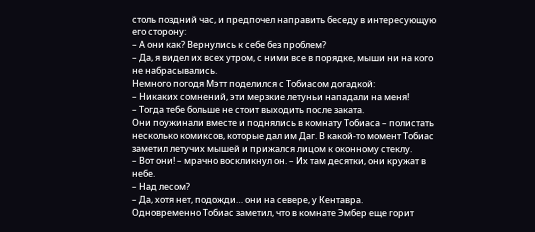столь поздний час, и предпочел направить беседу в интересующую его сторону:
– А они как? Вернулись к себе без проблем?
– Да, я видел их всех утром, с ними все в порядке, мыши ни на кого не набрасывались.
Немного погодя Мэтт поделился с Тобиасом догадкой:
– Никаких сомнений, эти мерзкие летуньи нападали на меня!
– Тогда тебе больше не стоит выходить после заката.
Они поужинали вместе и поднялись в комнату Тобиаса – полистать несколько комиксов, которые дал им Даг. В какой-то момент Тобиас заметил летучих мышей и прижался лицом к оконному стеклу.
– Вот они! – мрачно воскликнул он. – Их там десятки, они кружат в небе.
– Над лесом?
– Да, хотя нет, подожди… они на севере, у Кентавра.
Одновременно Тобиас заметил, что в комнате Эмбер еще горит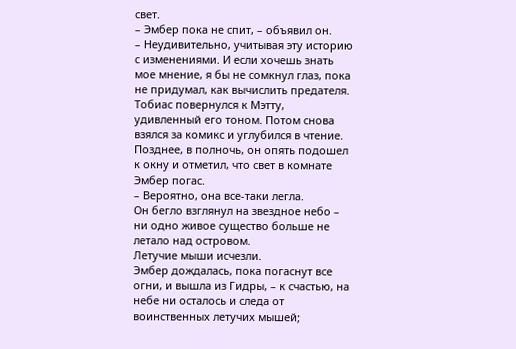свет.
– Эмбер пока не спит, – объявил он.
– Неудивительно, учитывая эту историю с изменениями. И если хочешь знать мое мнение, я бы не сомкнул глаз, пока не придумал, как вычислить предателя.
Тобиас повернулся к Мэтту, удивленный его тоном. Потом снова взялся за комикс и углубился в чтение.
Позднее, в полночь, он опять подошел к окну и отметил, что свет в комнате Эмбер погас.
– Вероятно, она все-таки легла.
Он бегло взглянул на звездное небо – ни одно живое существо больше не летало над островом.
Летучие мыши исчезли.
Эмбер дождалась, пока погаснут все огни, и вышла из Гидры, – к счастью, на небе ни осталось и следа от воинственных летучих мышей;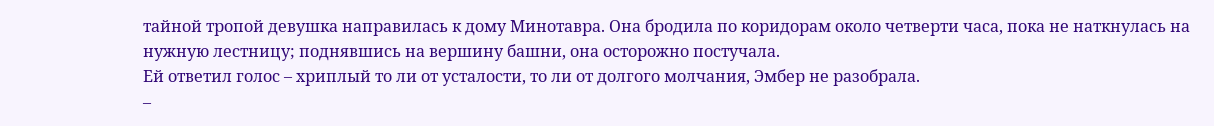тайной тропой девушка направилась к дому Минотавра. Она бродила по коридорам около четверти часа, пока не наткнулась на нужную лестницу; поднявшись на вершину башни, она осторожно постучала.
Ей ответил голос – хриплый то ли от усталости, то ли от долгого молчания, Эмбер не разобрала.
–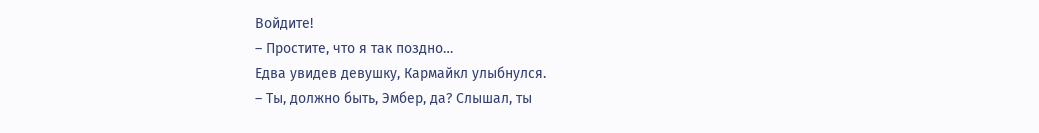Войдите!
– Простите, что я так поздно…
Едва увидев девушку, Кармайкл улыбнулся.
– Ты, должно быть, Эмбер, да? Слышал, ты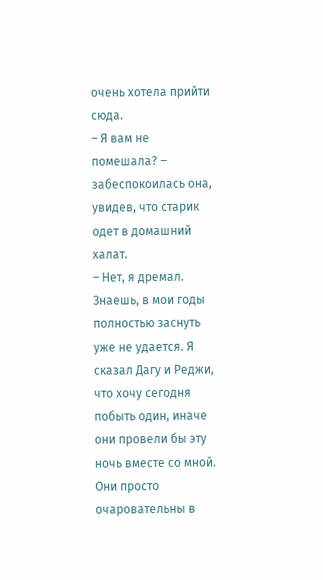очень хотела прийти сюда.
– Я вам не помешала? – забеспокоилась она, увидев, что старик одет в домашний халат.
– Нет, я дремал. Знаешь, в мои годы полностью заснуть уже не удается. Я сказал Дагу и Реджи, что хочу сегодня побыть один, иначе они провели бы эту ночь вместе со мной. Они просто очаровательны в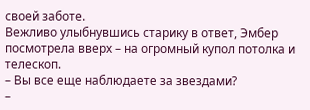своей заботе.
Вежливо улыбнувшись старику в ответ, Эмбер посмотрела вверх – на огромный купол потолка и телескоп.
– Вы все еще наблюдаете за звездами?
–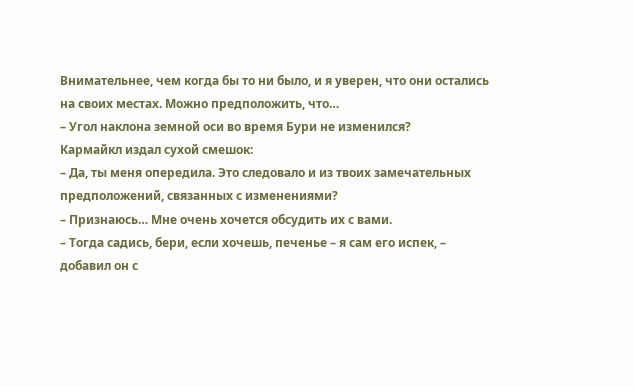Внимательнее, чем когда бы то ни было, и я уверен, что они остались на своих местах. Можно предположить, что…
– Угол наклона земной оси во время Бури не изменился?
Кармайкл издал сухой смешок:
– Да, ты меня опередила. Это следовало и из твоих замечательных предположений, связанных с изменениями?
– Признаюсь… Мне очень хочется обсудить их с вами.
– Тогда садись, бери, если хочешь, печенье – я сам его испек, – добавил он с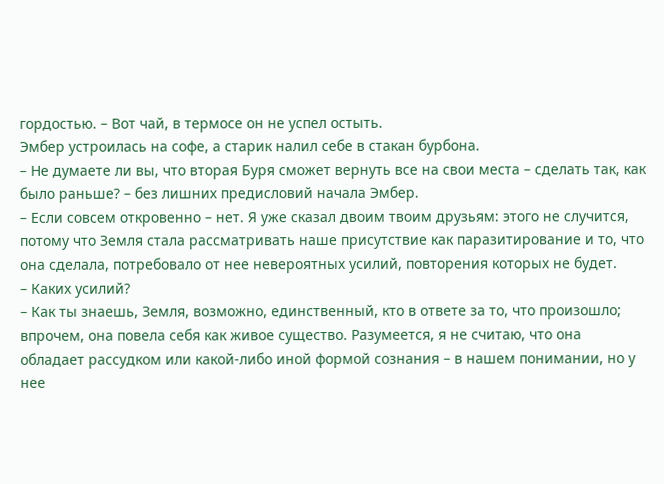гордостью. – Вот чай, в термосе он не успел остыть.
Эмбер устроилась на софе, а старик налил себе в стакан бурбона.
– Не думаете ли вы, что вторая Буря сможет вернуть все на свои места – сделать так, как было раньше? – без лишних предисловий начала Эмбер.
– Если совсем откровенно – нет. Я уже сказал двоим твоим друзьям: этого не случится, потому что Земля стала рассматривать наше присутствие как паразитирование и то, что она сделала, потребовало от нее невероятных усилий, повторения которых не будет.
– Каких усилий?
– Как ты знаешь, Земля, возможно, единственный, кто в ответе за то, что произошло; впрочем, она повела себя как живое существо. Разумеется, я не считаю, что она обладает рассудком или какой-либо иной формой сознания – в нашем понимании, но у нее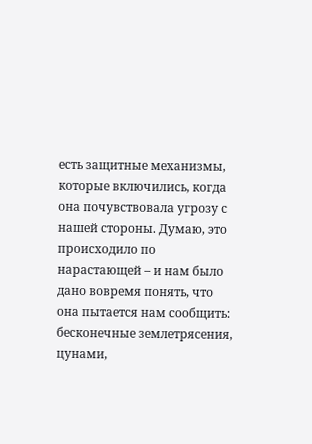есть защитные механизмы, которые включились, когда она почувствовала угрозу с нашей стороны. Думаю, это происходило по нарастающей – и нам было дано вовремя понять, что она пытается нам сообщить: бесконечные землетрясения, цунами,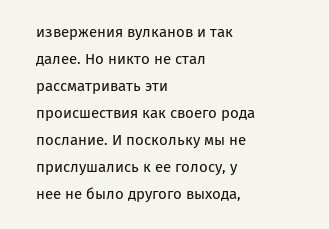извержения вулканов и так далее. Но никто не стал рассматривать эти происшествия как своего рода послание. И поскольку мы не прислушались к ее голосу, у нее не было другого выхода,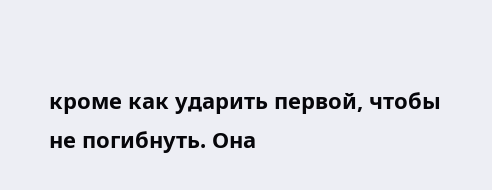кроме как ударить первой, чтобы не погибнуть. Она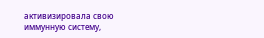активизировала свою иммунную систему,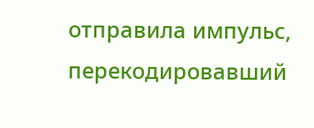отправила импульс, перекодировавший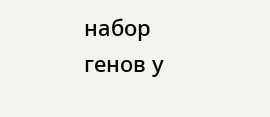набор генов у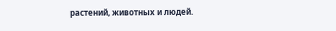растений, животных и людей.